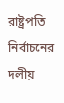রাষ্ট্রপতি নির্বাচনের দলীয়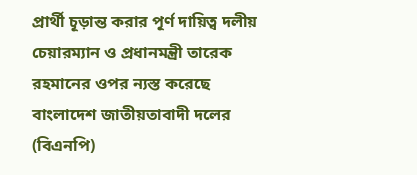প্রার্থী চূড়ান্ত করার পূর্ণ দায়িত্ব দলীয় চেয়ারম্যান ও প্রধানমন্ত্রী তারেক রহমানের ওপর ন্যস্ত করেছে বাংলাদেশ জাতীয়তাবাদী দলের (বিএনপি)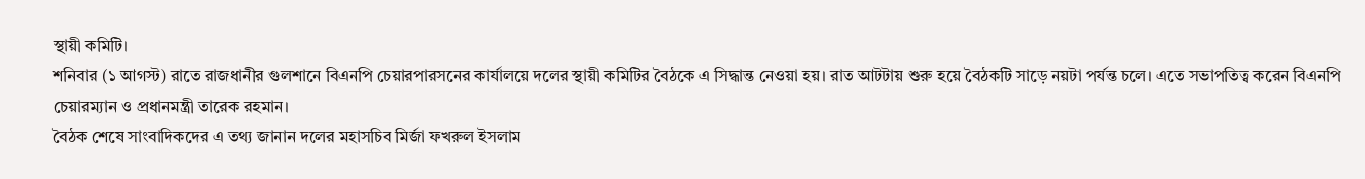স্থায়ী কমিটি।
শনিবার (১ আগস্ট) রাতে রাজধানীর গুলশানে বিএনপি চেয়ারপারসনের কার্যালয়ে দলের স্থায়ী কমিটির বৈঠকে এ সিদ্ধান্ত নেওয়া হয়। রাত আটটায় শুরু হয়ে বৈঠকটি সাড়ে নয়টা পর্যন্ত চলে। এতে সভাপতিত্ব করেন বিএনপি চেয়ারম্যান ও প্রধানমন্ত্রী তারেক রহমান।
বৈঠক শেষে সাংবাদিকদের এ তথ্য জানান দলের মহাসচিব মির্জা ফখরুল ইসলাম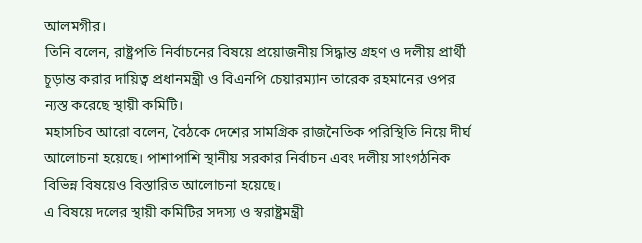আলমগীর।
তিনি বলেন, রাষ্ট্রপতি নির্বাচনের বিষয়ে প্রয়োজনীয় সিদ্ধান্ত গ্রহণ ও দলীয় প্রার্থী চূড়ান্ত করার দায়িত্ব প্রধানমন্ত্রী ও বিএনপি চেয়ারম্যান তারেক রহমানের ওপর ন্যস্ত করেছে স্থায়ী কমিটি।
মহাসচিব আরো বলেন, বৈঠকে দেশের সামগ্রিক রাজনৈতিক পরিস্থিতি নিয়ে দীর্ঘ আলোচনা হয়েছে। পাশাপাশি স্থানীয় সরকার নির্বাচন এবং দলীয় সাংগঠনিক বিভিন্ন বিষয়েও বিস্তারিত আলোচনা হয়েছে।
এ বিষয়ে দলের স্থায়ী কমিটির সদস্য ও স্বরাষ্ট্রমন্ত্রী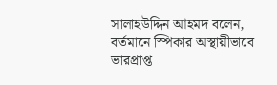সালাহউদ্দিন আহমদ বলেন, বর্তমানে স্পিকার অস্থায়ীভাবে ভারপ্রাপ্ত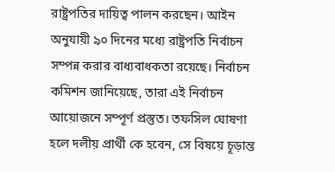রাষ্ট্রপতির দায়িত্ব পালন করছেন। আইন অনুযায়ী ৯০ দিনের মধ্যে রাষ্ট্রপতি নির্বাচন সম্পন্ন করার বাধ্যবাধকতা রয়েছে। নির্বাচন কমিশন জানিয়েছে, তারা এই নির্বাচন আয়োজনে সম্পূর্ণ প্রস্তুত। তফসিল ঘোষণা হলে দলীয় প্রার্থী কে হবেন, সে বিষয়ে চূড়ান্ত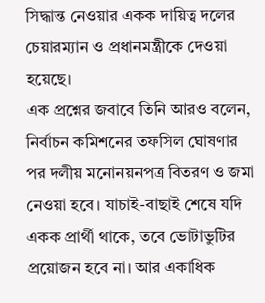সিদ্ধান্ত নেওয়ার একক দায়িত্ব দলের চেয়ারম্যান ও প্রধানমন্ত্রীকে দেওয়া হয়েছে।
এক প্রশ্নের জবাবে তিনি আরও বলেন, নির্বাচন কমিশনের তফসিল ঘোষণার পর দলীয় মনোনয়নপত্র বিতরণ ও জমা নেওয়া হবে। যাচাই-বাছাই শেষে যদি একক প্রার্থী থাকে, তবে ভোটাভুটির প্রয়োজন হবে না। আর একাধিক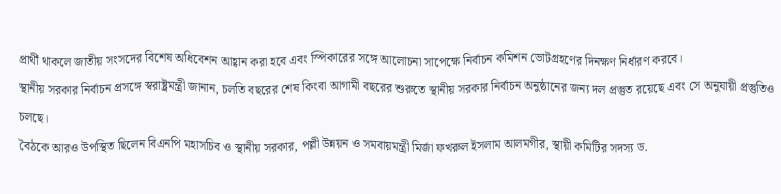প্রার্থী থাকলে জাতীয় সংসদের বিশেষ অধিবেশন আহ্বান করা হবে এবং স্পিকারের সঙ্গে আলোচনা সাপেক্ষে নির্বাচন কমিশন ভোটগ্রহণের দিনক্ষণ নির্ধারণ করবে।
স্থানীয় সরকার নির্বাচন প্রসঙ্গে স্বরাষ্ট্রমন্ত্রী জানান, চলতি বছরের শেষ কিংবা আগামী বছরের শুরুতে স্থানীয় সরকার নির্বাচন অনুষ্ঠানের জন্য দল প্রস্তুত রয়েছে এবং সে অনুযায়ী প্রস্তুতিও চলছে।
বৈঠকে আরও উপস্থিত ছিলেন বিএনপি মহাসচিব ও স্থানীয় সরকার, পল্লী উন্নয়ন ও সমবায়মন্ত্রী মির্জা ফখরুল ইসলাম আলমগীর, স্থায়ী কমিটির সদস্য ড.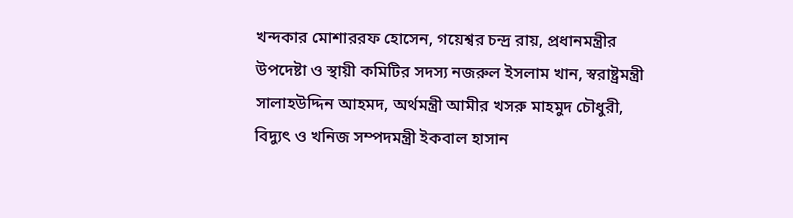খন্দকার মোশাররফ হোসেন, গয়েশ্বর চন্দ্র রায়, প্রধানমন্ত্রীর উপদেষ্টা ও স্থায়ী কমিটির সদস্য নজরুল ইসলাম খান, স্বরাষ্ট্রমন্ত্রী সালাহউদ্দিন আহমদ, অর্থমন্ত্রী আমীর খসরু মাহমুদ চৌধুরী, বিদ্যুৎ ও খনিজ সম্পদমন্ত্রী ইকবাল হাসান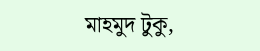মাহমুদ টুকু,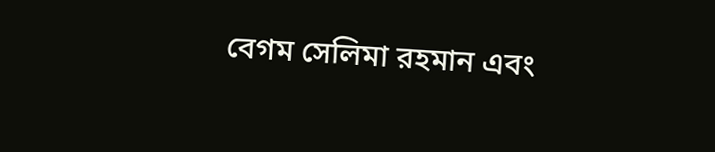বেগম সেলিমা রহমান এবং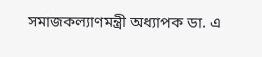সমাজকল্যাণমন্ত্রী অধ্যাপক ডা. এ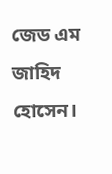জেড এম জাহিদ হোসেন।